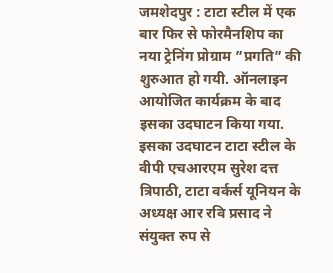जमशेदपुर : टाटा स्टील में एक बार फिर से फोरमैनशिप का नया ट्रेनिंग प्रोग्राम ”प्रगति” की शुरुआत हो गयी. ऑनलाइन आयोजित कार्यक्रम के बाद इसका उदघाटन किया गया. इसका उदघाटन टाटा स्टील के वीपी एचआरएम सुरेश दत्त त्रिपाठी, टाटा वर्कर्स यूनियन के अध्यक्ष आर रवि प्रसाद ने संयुक्त रुप से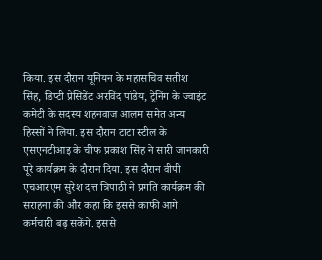किया. इस दौरान यूनियन के महासचिव सतीश सिंह, डिप्टी प्रेसिडेंट अरविंद पांडेय, ट्रेनिंग के ज्वाइंट कमेटी के सदस्य शहनवाज आलम समेत अन्य हिस्सों ने लिया. इस दौरान टाटा स्टील के एसएनटीआइ के चीफ प्रकाश सिंह ने सारी जानकारी पूरे कार्यक्रम के दौरान दिया. इस दौरान वीपी एचआरएम सुरेश दत्त त्रिपाठी ने प्रगति कार्यक्रम की सराहना की और कहा कि इससे काफी आगे कर्मचारी बढ़ सकेंगे. इससे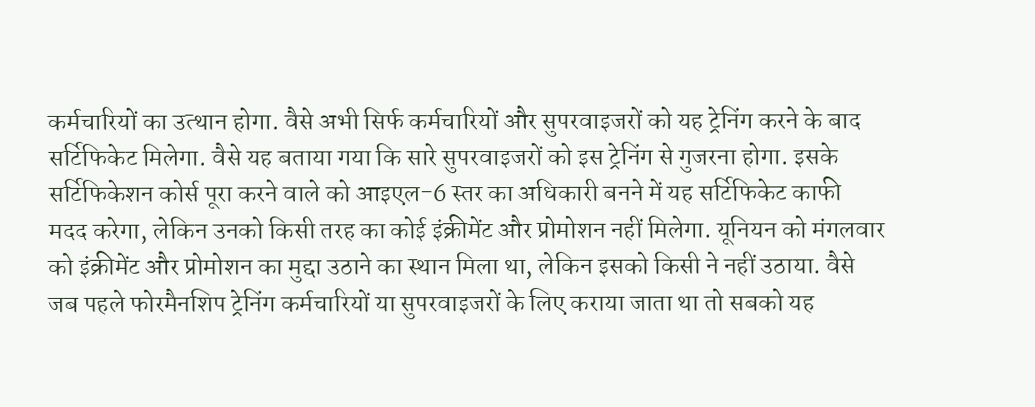कर्मचारियों का उत्थान होगा. वैसे अभी सिर्फ कर्मचारियों और सुपरवाइजरों को यह ट्रेनिंग करने के बाद सर्टिफिकेट मिलेगा. वैसे यह बताया गया कि सारे सुपरवाइजरों को इस ट्रेनिंग से गुजरना होगा. इसके सर्टिफिकेशन कोर्स पूरा करने वाले को आइएल-6 स्तर का अधिकारी बनने में यह सर्टिफिकेट काफी मदद करेगा, लेकिन उनको किसी तरह का कोई इंक्रीमेंट और प्रोमोशन नहीं मिलेगा. यूनियन को मंगलवार को इंक्रीमेंट और प्रोमोशन का मुद्दा उठाने का स्थान मिला था, लेकिन इसको किसी ने नहीं उठाया. वैसे जब पहले फोरमैनशिप ट्रेनिंग कर्मचारियों या सुपरवाइजरों के लिए कराया जाता था तो सबको यह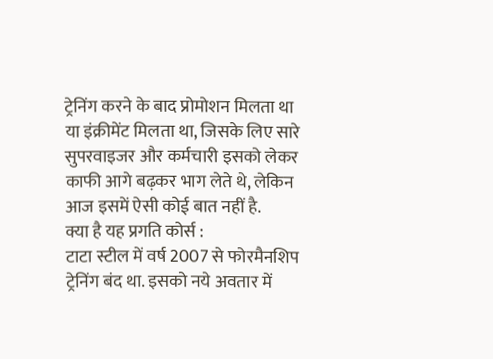ट्रेनिंग करने के बाद प्रोमोशन मिलता था या इंक्रीमेंट मिलता था, जिसके लिए सारे सुपरवाइजर और कर्मचारी इसको लेकर काफी आगे बढ़कर भाग लेते थे, लेकिन आज इसमें ऐसी कोई बात नहीं है.
क्या है यह प्रगति कोर्स :
टाटा स्टील में वर्ष 2007 से फोरमैनशिप ट्रेनिंग बंद था. इसको नये अवतार में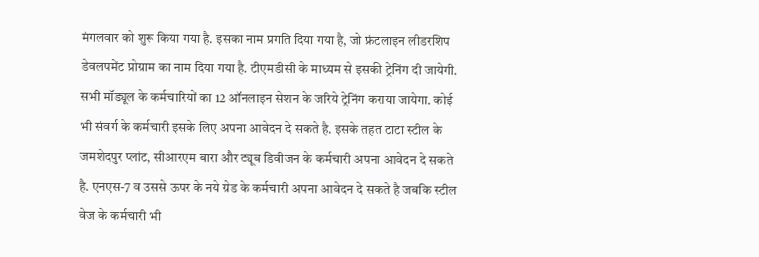मंगलवार को शुरू किया गया है. इसका नाम प्रगति दिया गया है, जो फ्रंटलाइन लीडरशिप डेवलपमेंट प्रोग्राम का नाम दिया गया है. टीएमडीसी के माध्यम से इसकी ट्रेनिंग दी जायेगी. सभी मॉड्यूल के कर्मचारियों का 12 ऑनलाइन सेशन के जरिये ट्रेनिंग कराया जायेगा. कोई भी संवर्ग के कर्मचारी इसके लिए अपना आवेदन दे सकते है. इसके तहत टाटा स्टील के जमशेदपुर प्लांट, सीआरएम बारा और ट्यूब डिवीजन के कर्मचारी अपना आवेदन दे सकते है. एनएस-7 व उससे ऊपर के नये ग्रेड के कर्मचारी अपना आवेदन दे सकते है जबकि स्टील वेज के कर्मचारी भी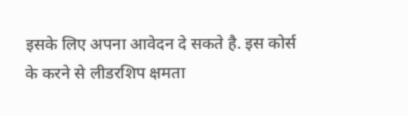इसके लिए अपना आवेदन दे सकते है. इस कोर्स के करने से लीडरशिप क्षमता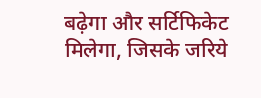बढ़ेगा और सर्टिफिकेट मिलेगा, जिसके जरिये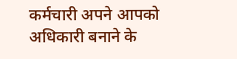कर्मचारी अपने आपको अधिकारी बनाने के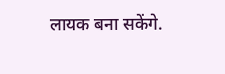लायक बना सकेंगे.